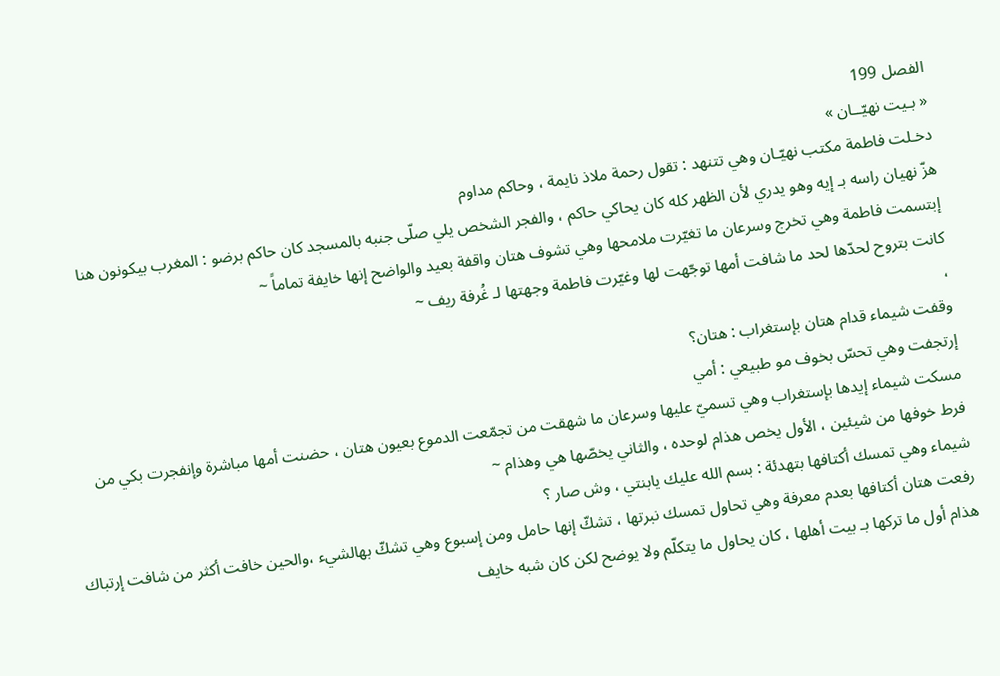الفصل 199
« بـيت نهيّــان »
دخـلت فاطمة مكتب نهيّـان وهي تتنهد : تقول رحمة ملاذ نايمة ، وحاكم مداوم
هزّ نهيان راسه بـ إيه وهو يدري لأن الظهر كله كان يحاكي حاكم ، والفجر الشخص يلي صلّى جنبه بالمسجد كان حاكم برضو : المغرب بيكونون هنا
إبتسمت فاطمة وهي تخرج وسرعان ما تغيّرت ملامحها وهي تشوف هتان واقفة بعيد والواضح إنها خايفة تماماً ~
كانت بتروح لحدّها لحد ما شافت أمها توجّهت لها وغيّرت فاطمة وجهتها لـ غُرفة ريف ~
،
وقفت شيماء قدام هتان بإستغراب : هتان؟
إرتجفت وهي تحسّ بخوف مو طبيعي : أمي
مسكت شيماء إيدها بإستغراب وهي تسميّ عليها وسرعان ما شهقت من تجمّعت الدموع بعيون هتان ، حضنت أمها مباشرة وإنفجرت بكي من فرط خوفها من شيئين ، الأول يخص هذام لوحده ، والثاني يخصّها هي وهذام ~
شيماء وهي تمسك أكتافها بتهدئة : بسم الله عليك يابنتي ، وش صار ؟
رفعت هتان أكتافها بعدم معرفة وهي تحاول تمسك نبرتها ، تشكّ إنها حامل ومن إسبوع وهي تشكّ بهالشيء ،والحين خافت أكثر من شافت إرتباك هذام أول ما تركها بـ بيت أهلها ، كان يحاول ما يتكلّم ولا يوضح لكن كان شبه خايف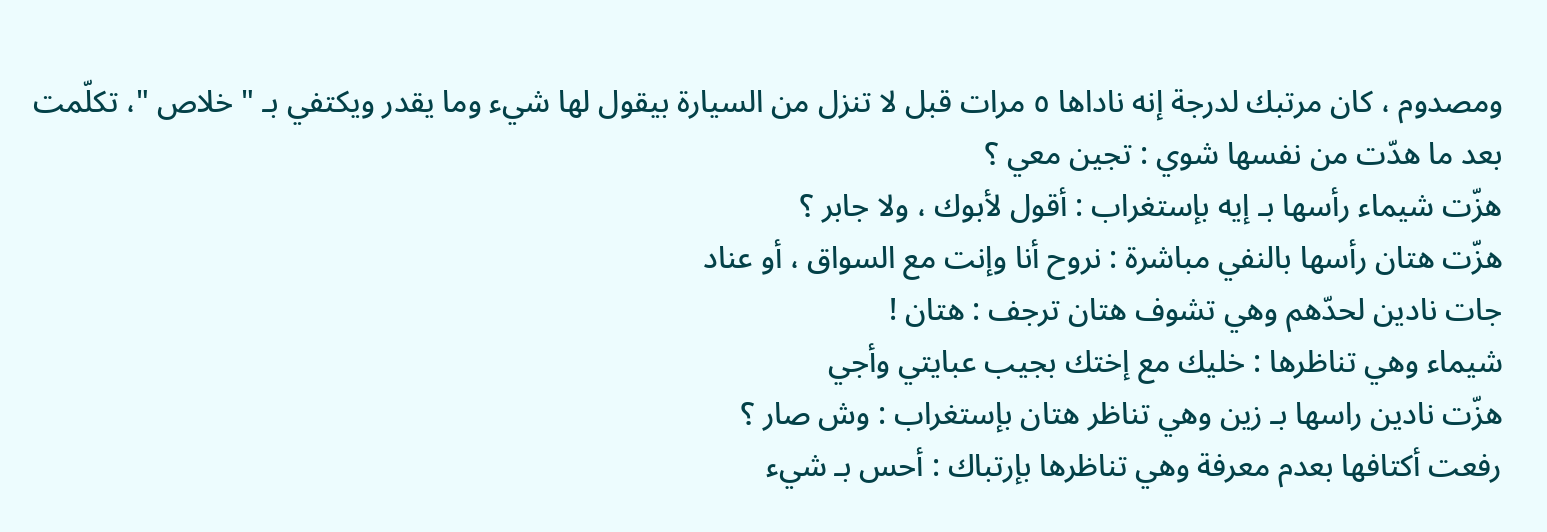ومصدوم ، كان مرتبك لدرجة إنه ناداها ٥ مرات قبل لا تنزل من السيارة بيقول لها شيء وما يقدر ويكتفي بـ " خلاص "، تكلّمت بعد ما هدّت من نفسها شوي : تجين معي ؟
هزّت شيماء رأسها بـ إيه بإستغراب : أقول لأبوك ، ولا جابر ؟
هزّت هتان رأسها بالنفي مباشرة : نروح أنا وإنت مع السواق ، أو عناد
جات نادين لحدّهم وهي تشوف هتان ترجف : هتان !
شيماء وهي تناظرها : خليك مع إختك بجيب عبايتي وأجي
هزّت نادين راسها بـ زين وهي تناظر هتان بإستغراب : وش صار ؟
رفعت أكتافها بعدم معرفة وهي تناظرها بإرتباك : أحس بـ شيء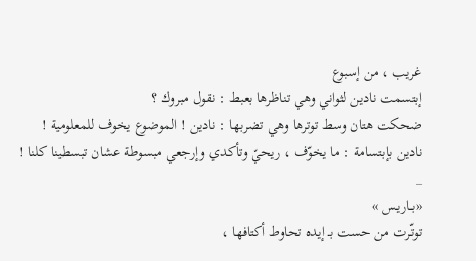غريب ، من إسبوع
إبتسمت نادين لثواني وهي تناظرها بعبط : نقول مبروك ؟
ضحكت هتان وسط توترها وهي تضربها : نادين ! الموضوع يخوف للمعلومية !
نادين بإبتسامة : ما يخوّف ، ريحيّ وتأكدي وإرجعي مبسوطة عشان تبسطينا كلنا !
_
«بــاريـس »
توتّـرت من حست بـ إيده تحاوط أكتافها ،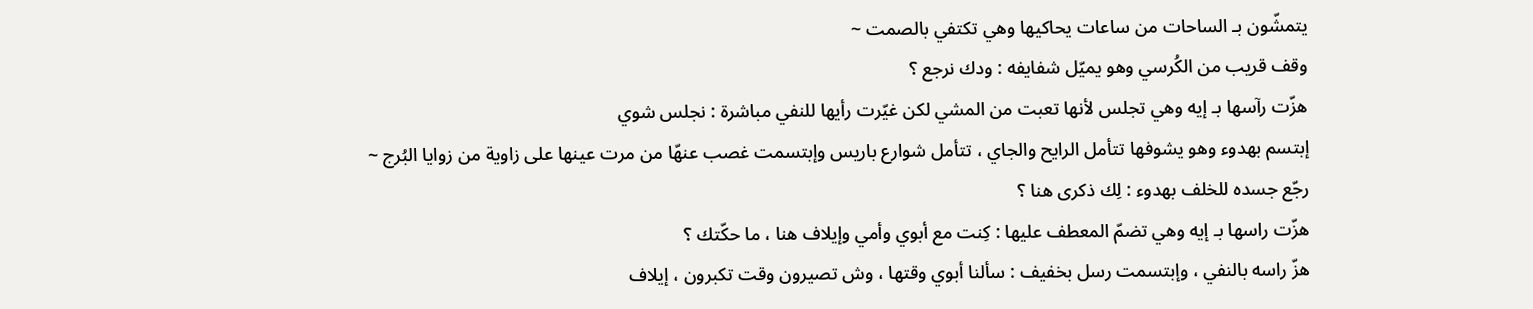يتمشّون بـ الساحات من ساعات يحاكيها وهي تكتفي بالصمت ~
وقف قريب من الكُرسي وهو يميّل شفايفه : ودك نرجع ؟
هزّت رآسها بـ إيه وهي تجلس لأنها تعبت من المشي لكن غيّرت رأيها للنفي مباشرة : نجلس شوي
إبتسم بهدوء وهو يشوفها تتأمل الرايح والجاي ، تتأمل شوارع باريس وإبتسمت غصب عنهّا من مرت عينها على زاوية من زوايا البُرج ~
رجّع جسده للخلف بهدوء : لِك ذكرى هنا ؟
هزّت راسها بـ إيه وهي تضمّ المعطف عليها : كِنت مع أبوي وأمي وإيلاف هنا ، ما حكّتك ؟
هزّ راسه بالنفي ، وإبتسمت رسل بخفيف : سألنا أبوي وقتها ، وش تصيرون وقت تكبرون ، إيلاف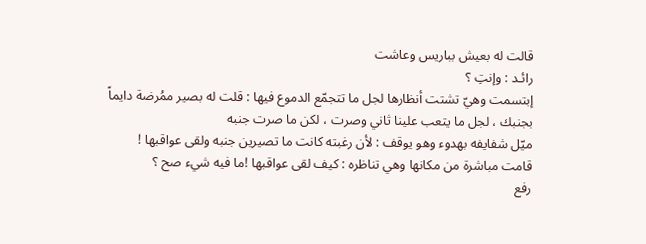قالت له بعيش بباريس وعاشت
رائـد : وإنتِ ؟
إبتسمت وهيّ تشتت أنظارها لجل ما تتجمّع الدموع فيها : قلت له بصير ممُرضة دايماً بجنبك ، لجل ما يتعب علينا ثاني وصرت ، لكن ما صرت جنبه
ميّل شفايفه بهدوء وهو يوقف : لأن رغبته كانت ما تصيرين جنبه ولقى عواقبها !
قامت مباشرة من مكانها وهي تناظره : كيف لقى عواقبها !ما فيه شيء صح ؟
رفع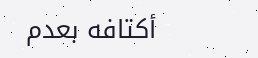أكتافه بعدم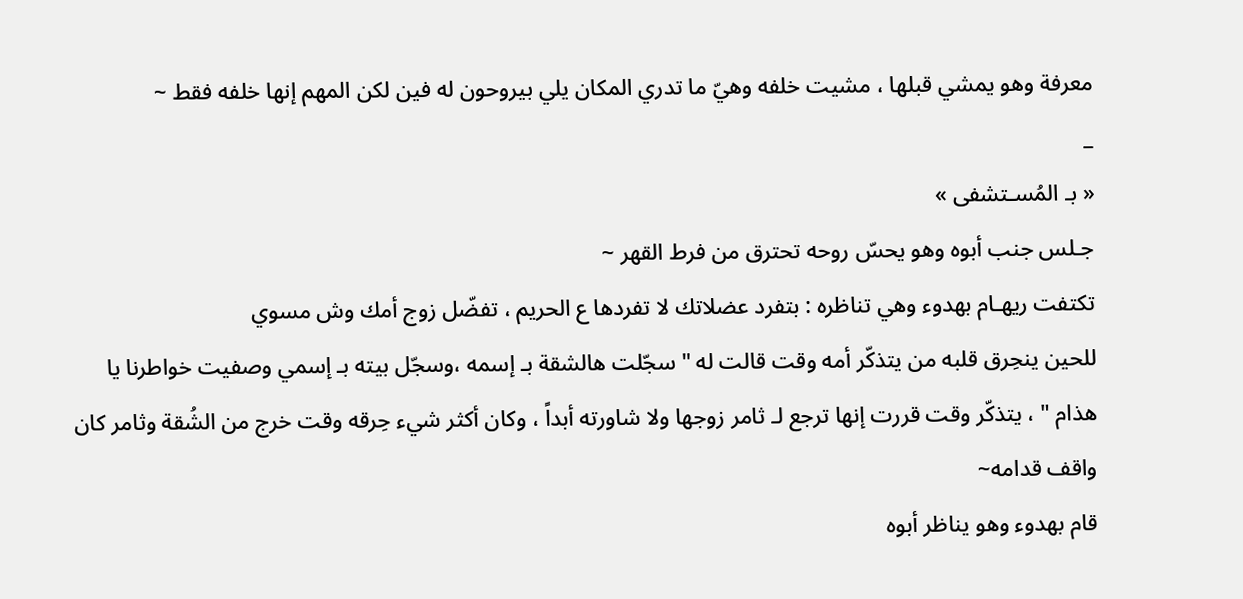معرفة وهو يمشي قبلها ، مشيت خلفه وهيّ ما تدري المكان يلي بيروحون له فين لكن المهم إنها خلفه فقط ~
_
« بـ المُسـتشفى »
جـلس جنب أبوه وهو يحسّ روحه تحترق من فرط القهر ~
تكتفت ريهـام بهدوء وهي تناظره : بتفرد عضلاتك لا تفردها ع الحريم ، تفضّل زوج أمك وش مسوي
للحين ينحِرق قلبه من يتذكّر أمه وقت قالت له " سجّلت هالشقة بـ إسمه ،وسجّل بيته بـ إسمي وصفيت خواطرنا يا هذام " ، يتذكّر وقت قررت إنها ترجع لـ ثامر زوجها ولا شاورته أبداً ، وكان أكثر شيء حِرقه وقت خرج من الشُقة وثامر كان واقف قدامه~
قام بهدوء وهو يناظر أبوه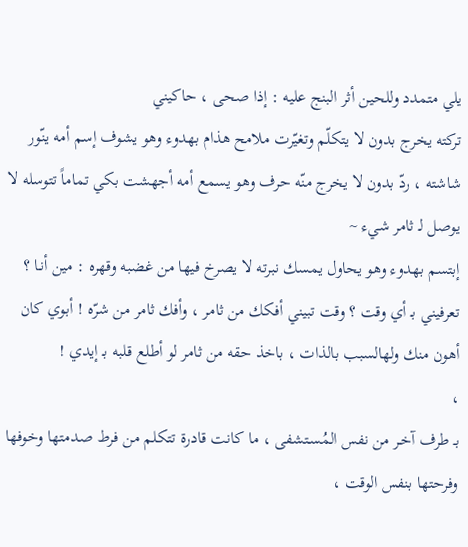يلي متمدد وللحين أثر البنج عليه : إذا صحى ، حاكيني
تركته يخرج بدون لا يتكلّم وتغيّرت ملامح هذام بهدوء وهو يشوف إسم أمه ينّور شاشته ، ردّ بدون لا يخرج منّه حرف وهو يسمع أمه أجهشت بكي تماماً تتوسله لا يوصل لـ ثامر شيء ~
إبتسم بهدوء وهو يحاول يمسك نبرته لا يصرخ فيها من غضبه وقهره : مين أنـا ؟ تعرفيني بـ أي وقت ؟ وقت تبيني أفكك من ثامر ، وأفك ثامر من شرّه ! أبوي كان أهون منك ولهالسبب بالذات ، باخذ حقه من ثامر لو أطلع قلبه بـ إيدي !
،
بـ طرف آخـر من نفس المُسـتشفى ، ما كانت قادرة تتكلم من فرط صدمتها وخوفها وفرحتها بنفس الوقت ،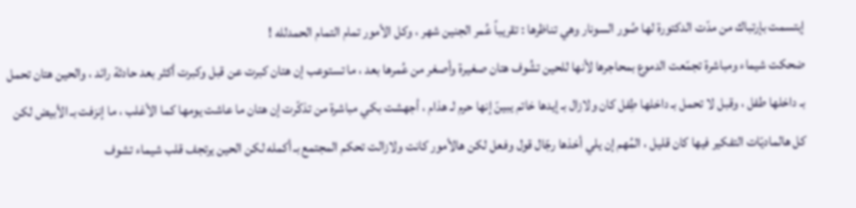إبتسمت بإرتباك من مدّت الدكتورة لها صُور السونار وهي تناظرها : تقريباً عُمر الجنين شهر ، وكل الأمور تمام التمام الحمدلله !
ضحكت شيماء ومباشرة تجمّعت الدموع بمحاجرها لأنها للحين تشُوف هتان صغيرة وأصغر من عُمرها بعد ، ما تستوعب إن هتان كبرت عن قبل وكبرت أكثر بعد حادثة رائد ، والحين هتان تحمل بـ داخلها طفل ، وقبل لا تحمل بـ داخلها طِفل كان ولازال بـ إيدها خاتم يبينّ إنها حرم لـ هذام ، أجهشت بكي مباشرة من تذكّرت إن هتان ما عاشت يومها كما الأغلب ، ما إنزفت بـ الأبيض لكن كل هالماديّات التفكير فيها كان قليل ، المُهم إن يلي أخذها رجّال قول وفعل لكن هالأمور كانت ولازالت تحكم المجتمع بـ أكمله لكن الحين يرتجف قلب شيماء تشوف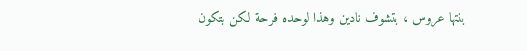بنتها عروس ، بتشوف نادين وهذا لوحده فرحة لكن بتكون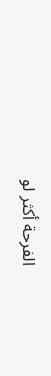الفرحة أكثر لو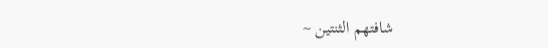شافتهم الثنتين ~